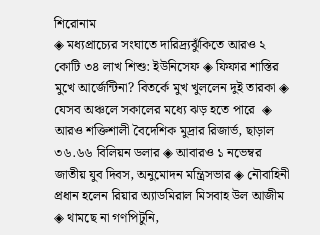শিরোনাম
◈ মধ্যপ্রাচ্যের সংঘাতে দারিদ্র্যঝুঁকিতে আরও ২ কোটি ৩৪ লাখ শিশু: ইউনিসেফ ◈ ফিফার শাস্তির মুখে আর্জেন্টিনা? বিতর্কে মুখ খুললেন দুই তারকা ◈ যেসব অঞ্চলে সকালের মধ্যে ঝড় হতে পারে  ◈ আরও শক্তিশালী বৈদেশিক মুদ্রার রিজার্ভ, ছাড়াল ৩৬.৬৬ বিলিয়ন ডলার ◈ আবারও ১ নভেম্বর জাতীয় যুব দিবস, অনুমোদন মন্ত্রিসভার ◈ নৌবাহিনী প্রধান হলেন রিয়ার অ্যাডমিরাল মিসবাহ উল আজীম ◈ থামছে না গণপিটুনি,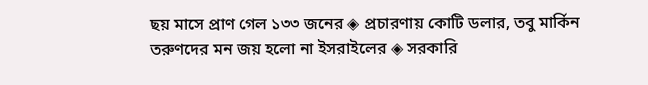ছয় মাসে প্রাণ গেল ১৩৩ জনের ◈ প্রচারণায় কোটি ডলার, তবু মার্কিন তরুণদের মন জয় হলো না ইসরাইলের ◈ সরকারি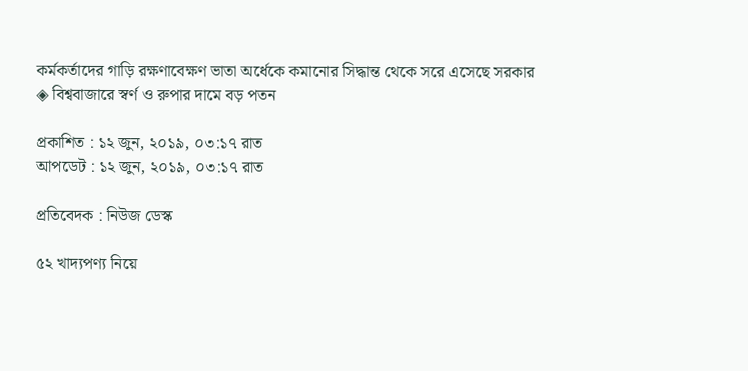কর্মকর্তাদের গাড়ি রক্ষণাবেক্ষণ ভাতা অর্ধেকে কমানোর সিদ্ধান্ত থেকে সরে এসেছে সরকার ◈ বিশ্ববাজারে স্বর্ণ ও রুপার দামে বড় পতন

প্রকাশিত : ১২ জুন, ২০১৯, ০৩:১৭ রাত
আপডেট : ১২ জুন, ২০১৯, ০৩:১৭ রাত

প্রতিবেদক : নিউজ ডেস্ক

৫২ খাদ্যপণ্য নিয়ে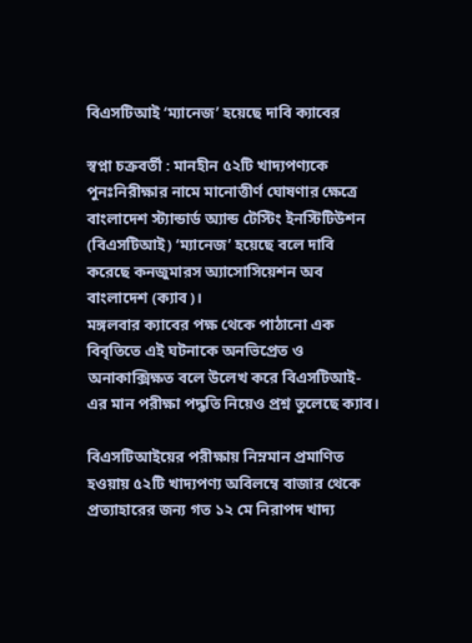বিএসটিআই ‘ম্যানেজ’ হয়েছে দাবি ক্যাবের

স্বপ্না চক্রবর্তী : মানহীন ৫২টি খাদ্যপণ্যকে পুনঃনিরীক্ষার নামে মানোত্তীর্ণ ঘোষণার ক্ষেত্রে বাংলাদেশ স্ট্যান্ডার্ড অ্যান্ড টেস্টিং ইনস্টিটিউশন (বিএসটিআই) ‘ম্যানেজ’ হয়েছে বলে দাবি করেছে কনজুমারস অ্যাসোসিয়েশন অব বাংলাদেশ (ক্যাব)।
মঙ্গলবার ক্যাবের পক্ষ থেকে পাঠানো এক বিবৃতিতে এই ঘটনাকে অনভিপ্রেত ও অনাকাক্সিক্ষত বলে উলেখ করে বিএসটিআই-এর মান পরীক্ষা পদ্ধতি নিয়েও প্রশ্ন তুলেছে ক্যাব।

বিএসটিআইয়ের পরীক্ষায় নিম্নমান প্রমাণিত হওয়ায় ৫২টি খাদ্যপণ্য অবিলম্বে বাজার থেকে প্রত্যাহারের জন্য গত ১২ মে নিরাপদ খাদ্য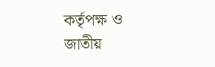কর্তৃপক্ষ ও জাতীয়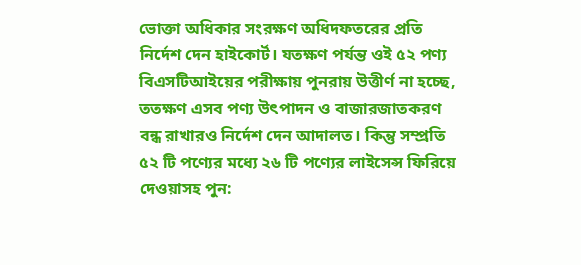ভোক্তা অধিকার সংরক্ষণ অধিদফতরের প্রতি নির্দেশ দেন হাইকোর্ট। যতক্ষণ পর্যন্ত ওই ৫২ পণ্য বিএসটিআইয়ের পরীক্ষায় পুনরায় উত্তীর্ণ না হচ্ছে, ততক্ষণ এসব পণ্য উৎপাদন ও বাজারজাতকরণ বন্ধ রাখারও নির্দেশ দেন আদালত। কিন্তু সম্প্রতি ৫২ টি পণ্যের মধ্যে ২৬ টি পণ্যের লাইসেন্স ফিরিয়ে দেওয়াসহ পুন: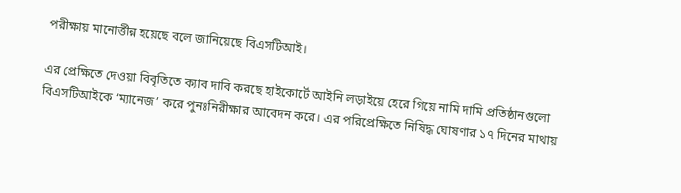পরীক্ষায় মানোর্ত্তীন্ন হয়েছে বলে জানিয়েছে বিএসটিআই।

এর প্রেক্ষিতে দেওয়া বিবৃতিতে ক্যাব দাবি করছে হাইকোর্টে আইনি লড়াইয়ে হেরে গিয়ে নামি দামি প্রতিষ্ঠানগুলো বিএসটিআইকে ‘ম্যানেজ’ করে পুনঃনিরীক্ষার আবেদন করে। এর পরিপ্রেক্ষিতে নিষিদ্ধ ঘোষণার ১৭ দিনের মাথায়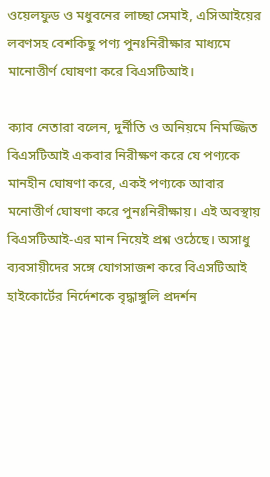ওয়েলফুড ও মধুবনের লাচ্ছা সেমাই, এসিআইয়ের লবণসহ বেশকিছু পণ্য পুনঃনিরীক্ষার মাধ্যমে মানোত্তীর্ণ ঘোষণা করে বিএসটিআই।

ক্যাব নেতারা বলেন, দুর্নীতি ও অনিয়মে নিমজ্জিত বিএসটিআই একবার নিরীক্ষণ করে যে পণ্যকে মানহীন ঘোষণা করে, একই পণ্যকে আবার মনোত্তীর্ণ ঘোষণা করে পুনঃনিরীক্ষায়। এই অবস্থায় বিএসটিআই-এর মান নিয়েই প্রশ্ন ওঠেছে। অসাধু ব্যবসায়ীদের সঙ্গে যোগসাজশ করে বিএসটিআই হাইকোর্টের নির্দেশকে বৃদ্ধাঙ্গুলি প্রদর্শন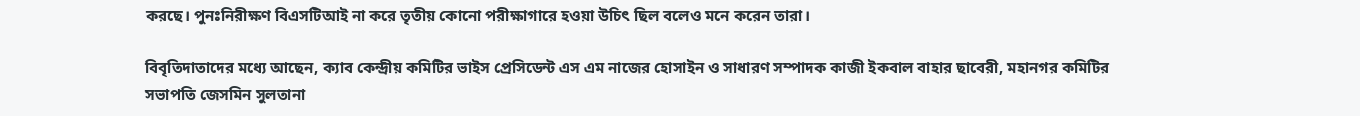করছে। পুনঃনিরীক্ষণ বিএসটিআই না করে তৃতীয় কোনো পরীক্ষাগারে হওয়া উচিৎ ছিল বলেও মনে করেন তারা।

বিবৃতিদাতাদের মধ্যে আছেন, ক্যাব কেন্দ্রীয় কমিটির ভাইস প্রেসিডেন্ট এস এম নাজের হোসাইন ও সাধারণ সম্পাদক কাজী ইকবাল বাহার ছাবেরী, মহানগর কমিটির সভাপতি জেসমিন সুলতানা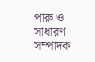পারু ও সাধারণ সম্পাদক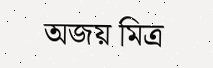অজয় মিত্র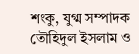শংকু, যুগ্ম সম্পাদক তৌহিদুল ইসলাম ও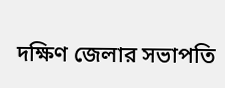দক্ষিণ জেলার সভাপতি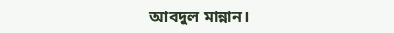আবদুল মান্নান।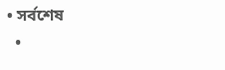• সর্বশেষ
  •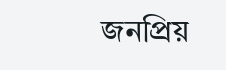জনপ্রিয়